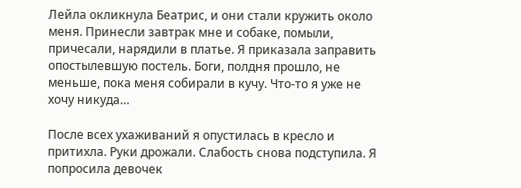Лейла окликнула Беатрис, и они стали кружить около меня. Принесли завтрак мне и собаке, помыли, причесали, нарядили в платье. Я приказала заправить опостылевшую постель. Боги, полдня прошло, не меньше, пока меня собирали в кучу. Что-то я уже не хочу никуда…

После всех ухаживаний я опустилась в кресло и притихла. Руки дрожали. Слабость снова подступила. Я попросила девочек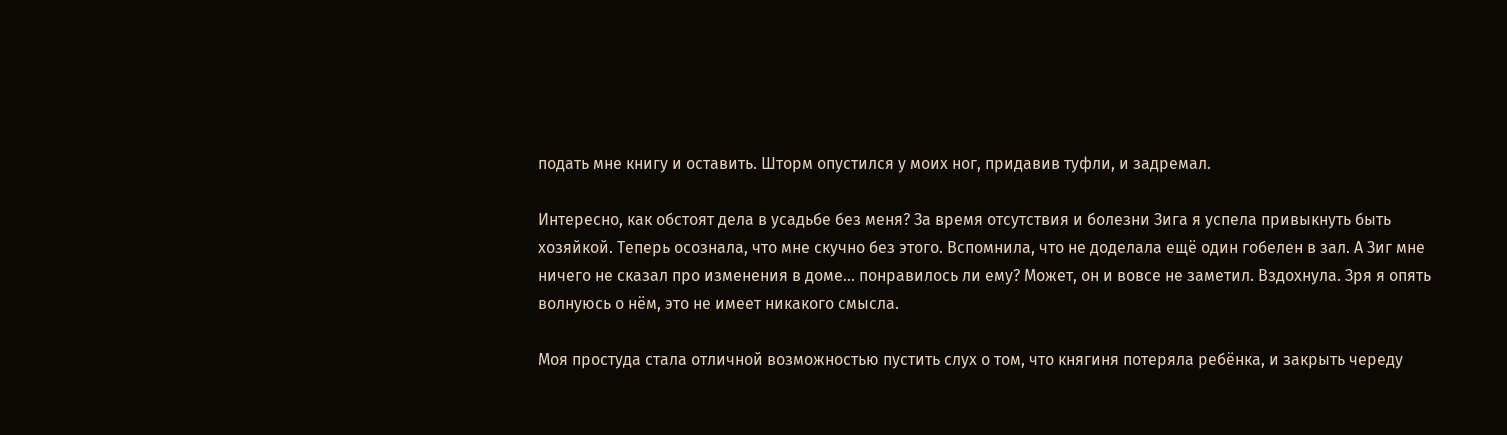подать мне книгу и оставить. Шторм опустился у моих ног, придавив туфли, и задремал.

Интересно, как обстоят дела в усадьбе без меня? За время отсутствия и болезни Зига я успела привыкнуть быть хозяйкой. Теперь осознала, что мне скучно без этого. Вспомнила, что не доделала ещё один гобелен в зал. А Зиг мне ничего не сказал про изменения в доме… понравилось ли ему? Может, он и вовсе не заметил. Вздохнула. Зря я опять волнуюсь о нём, это не имеет никакого смысла.

Моя простуда стала отличной возможностью пустить слух о том, что княгиня потеряла ребёнка, и закрыть череду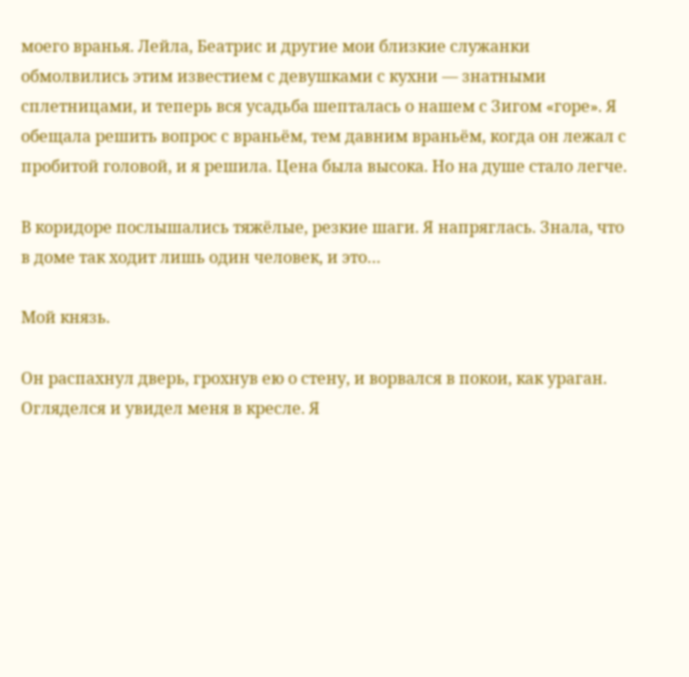моего вранья. Лейла, Беатрис и другие мои близкие служанки обмолвились этим известием с девушками с кухни — знатными сплетницами, и теперь вся усадьба шепталась о нашем с Зигом «горе». Я обещала решить вопрос с враньём, тем давним враньём, когда он лежал с пробитой головой, и я решила. Цена была высока. Но на душе стало легче.

В коридоре послышались тяжёлые, резкие шаги. Я напряглась. Знала, что в доме так ходит лишь один человек, и это…

Мой князь.

Он распахнул дверь, грохнув ею о стену, и ворвался в покои, как ураган. Огляделся и увидел меня в кресле. Я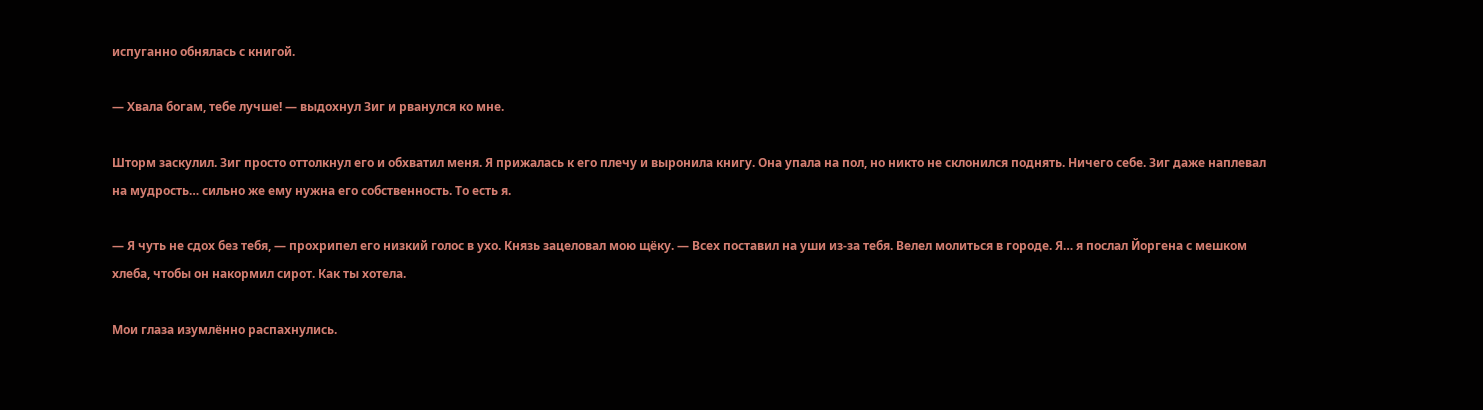испуганно обнялась с книгой.

— Хвала богам, тебе лучше! — выдохнул Зиг и рванулся ко мне.

Шторм заскулил. Зиг просто оттолкнул его и обхватил меня. Я прижалась к его плечу и выронила книгу. Она упала на пол, но никто не склонился поднять. Ничего себе. Зиг даже наплевал на мудрость… сильно же ему нужна его собственность. То есть я.

— Я чуть не сдох без тебя, — прохрипел его низкий голос в ухо. Князь зацеловал мою щёку. — Всех поставил на уши из-за тебя. Велел молиться в городе. Я… я послал Йоргена с мешком хлеба, чтобы он накормил сирот. Как ты хотела.

Мои глаза изумлённо распахнулись.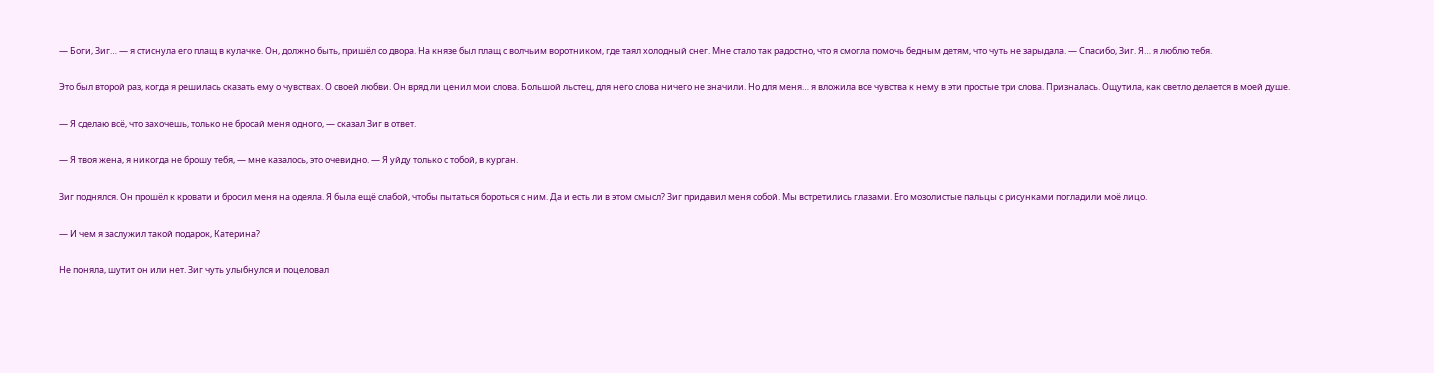— Боги, Зиг… — я стиснула его плащ в кулачке. Он, должно быть, пришёл со двора. На князе был плащ с волчьим воротником, где таял холодный снег. Мне стало так радостно, что я смогла помочь бедным детям, что чуть не зарыдала. — Спасибо, Зиг. Я… я люблю тебя.

Это был второй раз, когда я решилась сказать ему о чувствах. О своей любви. Он вряд ли ценил мои слова. Большой льстец, для него слова ничего не значили. Но для меня… я вложила все чувства к нему в эти простые три слова. Призналась. Ощутила, как светло делается в моей душе.

— Я сделаю всё, что захочешь, только не бросай меня одного, — сказал Зиг в ответ.

— Я твоя жена, я никогда не брошу тебя, — мне казалось, это очевидно. — Я уйду только с тобой, в курган.

Зиг поднялся. Он прошёл к кровати и бросил меня на одеяла. Я была ещё слабой, чтобы пытаться бороться с ним. Да и есть ли в этом смысл? Зиг придавил меня собой. Мы встретились глазами. Его мозолистые пальцы с рисунками погладили моё лицо.

— И чем я заслужил такой подарок, Катерина?

Не поняла, шутит он или нет. Зиг чуть улыбнулся и поцеловал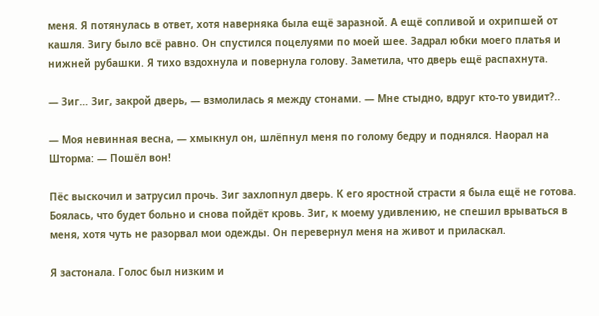меня. Я потянулась в ответ, хотя наверняка была ещё заразной. А ещё сопливой и охрипшей от кашля. Зигу было всё равно. Он спустился поцелуями по моей шее. Задрал юбки моего платья и нижней рубашки. Я тихо вздохнула и повернула голову. Заметила, что дверь ещё распахнута.

— Зиг… Зиг, закрой дверь, — взмолилась я между стонами. — Мне стыдно, вдруг кто-то увидит?..

— Моя невинная весна, — хмыкнул он, шлёпнул меня по голому бедру и поднялся. Наорал на Шторма: — Пошёл вон!

Пёс выскочил и затрусил прочь. Зиг захлопнул дверь. К его яростной страсти я была ещё не готова. Боялась, что будет больно и снова пойдёт кровь. Зиг, к моему удивлению, не спешил врываться в меня, хотя чуть не разорвал мои одежды. Он перевернул меня на живот и приласкал.

Я застонала. Голос был низким и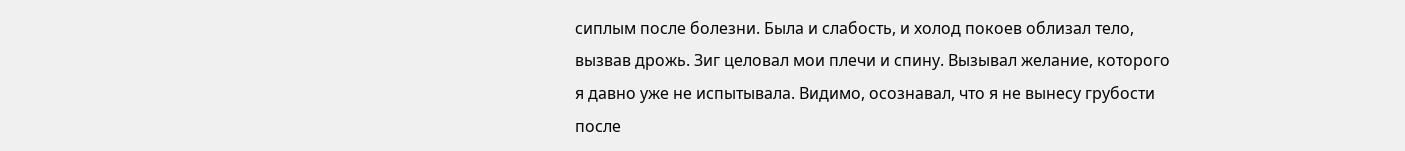сиплым после болезни. Была и слабость, и холод покоев облизал тело, вызвав дрожь. Зиг целовал мои плечи и спину. Вызывал желание, которого я давно уже не испытывала. Видимо, осознавал, что я не вынесу грубости после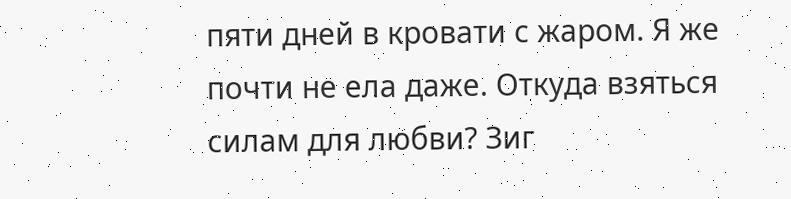пяти дней в кровати с жаром. Я же почти не ела даже. Откуда взяться силам для любви? Зиг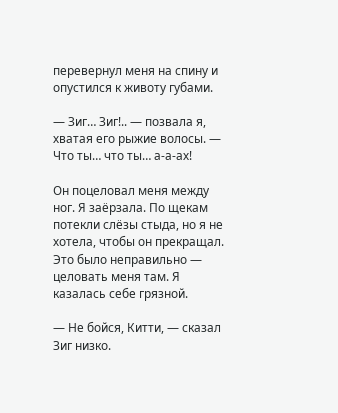перевернул меня на спину и опустился к животу губами.

— Зиг… Зиг!.. — позвала я, хватая его рыжие волосы. — Что ты… что ты… а-а-ах!

Он поцеловал меня между ног. Я заёрзала. По щекам потекли слёзы стыда, но я не хотела, чтобы он прекращал. Это было неправильно — целовать меня там. Я казалась себе грязной.

— Не бойся, Китти, — сказал Зиг низко.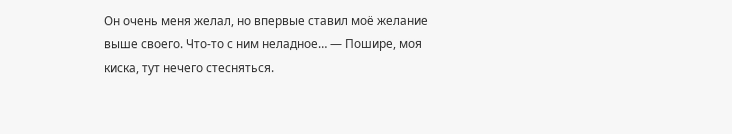Он очень меня желал, но впервые ставил моё желание выше своего. Что-то с ним неладное… — Пошире, моя киска, тут нечего стесняться.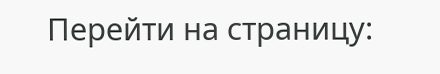Перейти на страницу: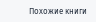Похожие книги